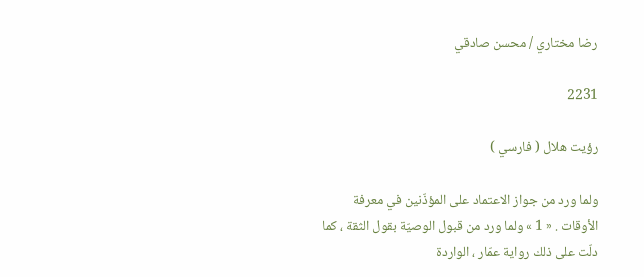رضا مختاري / محسن صادقي

2231

رؤيت هلال ( فارسي )

ولما ورد من جواز الاعتماد على المؤذّنين في معرفة الأوقات . « 1 » ولما ورد من قبول الوصيّة بقول الثقة ، كما دلّت على ذلك رواية عمّار ، الواردة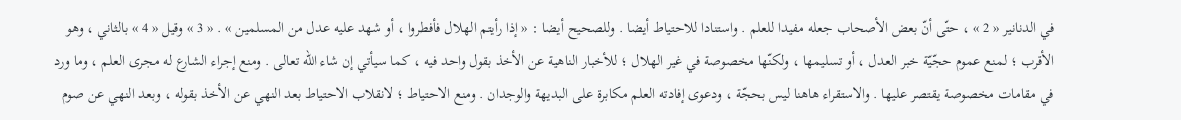في الدنانير « 2 » ، حتّى أنّ بعض الأصحاب جعله مفيدا للعلم . واستنادا للاحتياط أيضا . وللصحيح أيضا : « إذا رأيتم الهلال فأفطروا ، أو شهد عليه عدل من المسلمين » . « 3 » وقيل « 4 » بالثاني ، وهو الأقرب ؛ لمنع عموم حجّيّة خبر العدل ، أو تسليمها ، ولكنّها مخصوصة في غير الهلال ؛ للأخبار الناهية عن الأخذ بقول واحد فيه ، كما سيأتي إن شاء الله تعالى . ومنع إجراء الشارع له مجرى العلم ، وما ورد في مقامات مخصوصة يقتصر عليها . والاستقراء هاهنا ليس بحجّة ، ودعوى إفادته العلم مكابرة على البديهة والوجدان . ومنع الاحتياط ؛ لانقلاب الاحتياط بعد النهي عن الأخذ بقوله ، وبعد النهي عن صوم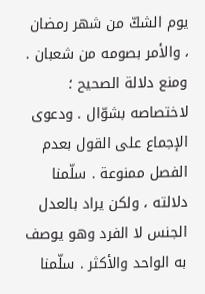يوم الشكّ من شهر رمضان ، والأمر بصومه من شعبان . ومنع دلالة الصحيح ؛ لاختصاصه بشوّال . ودعوى الإجماع على القول بعدم الفصل ممنوعة . سلّمنا دلالته ، ولكن يراد بالعدل الجنس لا الفرد وهو يوصف به الواحد والأكثر . سلّمنا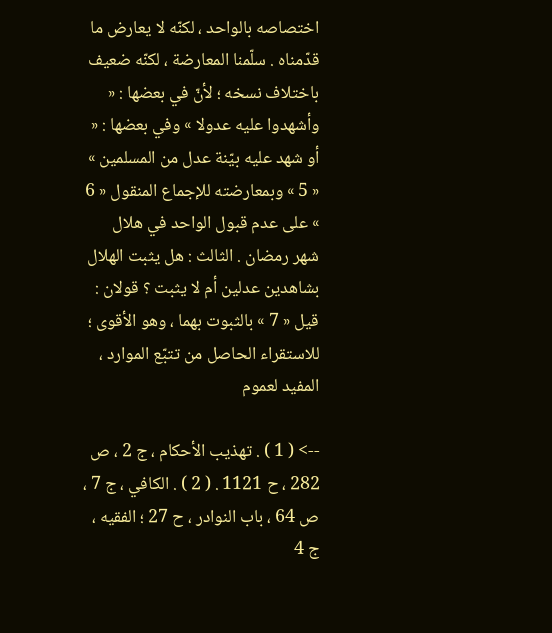اختصاصه بالواحد ، لكنّه لا يعارض ما قدّمناه . سلّمنا المعارضة ، لكنّه ضعيف باختلاف نسخه ؛ لأنّ في بعضها : « وأشهدوا عليه عدولا » وفي بعضها : « أو شهد عليه بيّنة عدل من المسلمين » « 5 » وبمعارضته للإجماع المنقول « 6 » على عدم قبول الواحد في هلال شهر رمضان . الثالث : هل يثبت الهلال بشاهدين عدلين أم لا يثبت ؟ قولان : قيل « 7 » بالثبوت بهما ، وهو الأقوى ؛ للاستقراء الحاصل من تتبّع الموارد ، المفيد لعموم

--> ( 1 ) . تهذيب الأحكام ، ج 2 ، ص 282 ، ح 1121 . ( 2 ) . الكافي ، ج 7 ، ص 64 ، باب النوادر ، ح 27 ؛ الفقيه ، ج 4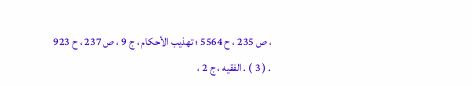، ص 235 ، ح 5564 ؛ تهذيب الأحكام ، ج 9 ، ص 237 ، ح 923 . ( 3 ) . الفقيه ، ج 2 ،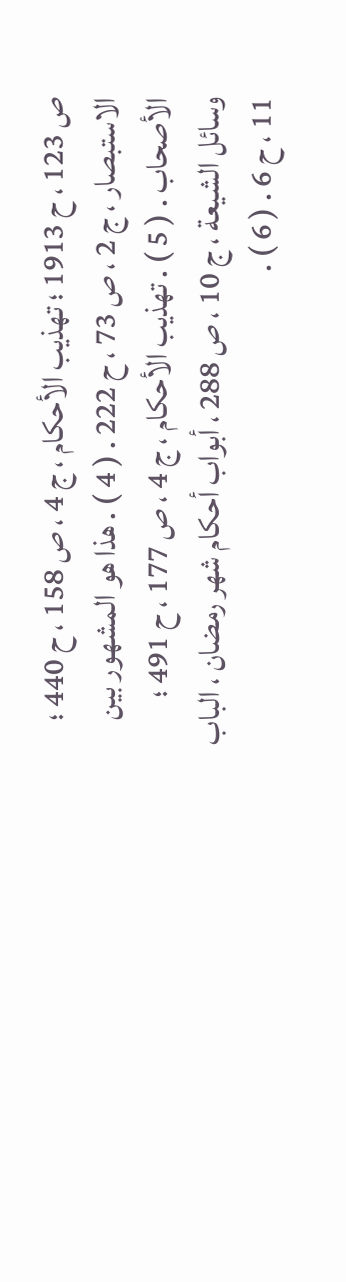ص 123 ، ح 1913 ؛ تهذيب الأحكام ، ج 4 ، ص 158 ، ح 440 ؛ الاستبصار ، ج 2 ، ص 73 ، ح 222 . ( 4 ) . هذا هو المشهور بين الأصحاب . ( 5 ) . تهذيب الأحكام ، ج 4 ، ص 177 ، ح 491 ؛ وسائل الشيعة ، ج 10 ، ص 288 ، أبواب أحكام شهر رمضان ، الباب 11 ، ح 6 . ( 6 ) .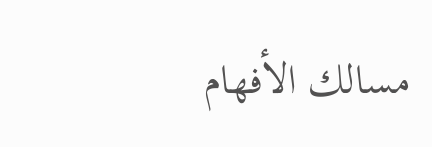مسالك الأفهام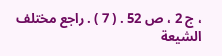، ج 2 ، ص 52 . ( 7 ) . راجع مختلف الشيعة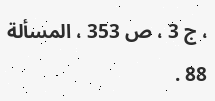، ج 3 ، ص 353 ، المسألة 88 .